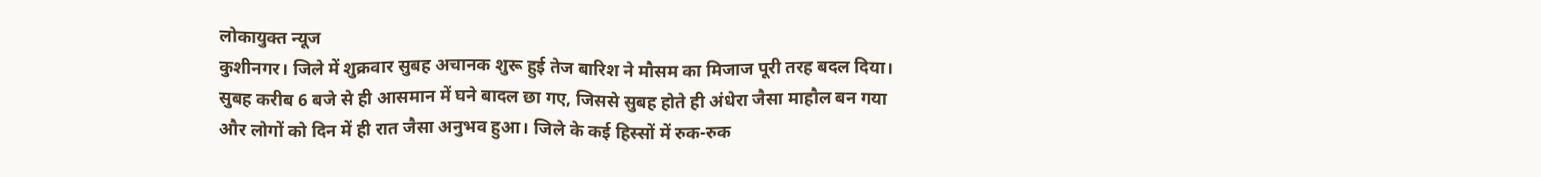लोकायुक्त न्यूज
कुशीनगर। जिले में शुक्रवार सुबह अचानक शुरू हुई तेज बारिश ने मौसम का मिजाज पूरी तरह बदल दिया। सुबह करीब 6 बजे से ही आसमान में घने बादल छा गए, जिससे सुबह होते ही अंधेरा जैसा माहौल बन गया और लोगों को दिन में ही रात जैसा अनुभव हुआ। जिले के कई हिस्सों में रुक-रुक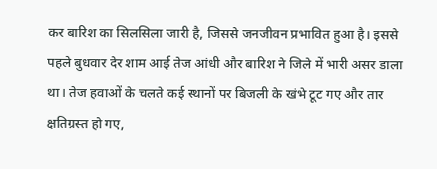कर बारिश का सिलसिला जारी है, जिससे जनजीवन प्रभावित हुआ है। इससे पहले बुधवार देर शाम आई तेज आंधी और बारिश ने जिले में भारी असर डाला था। तेज हवाओं के चलते कई स्थानों पर बिजली के खंभे टूट गए और तार क्षतिग्रस्त हो गए,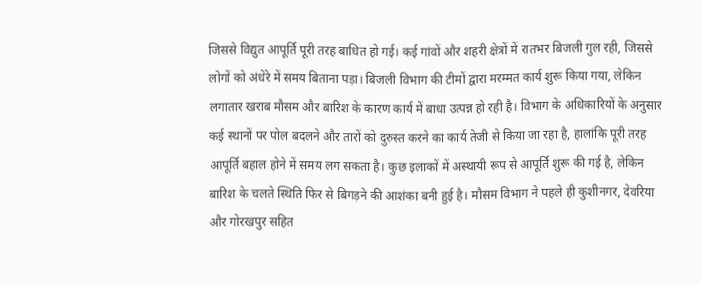जिससे विद्युत आपूर्ति पूरी तरह बाधित हो गई। कई गांवों और शहरी क्षेत्रों में रातभर बिजली गुल रही, जिससे लोगों को अंधेरे में समय बिताना पड़ा। बिजली विभाग की टीमों द्वारा मरम्मत कार्य शुरू किया गया, लेकिन लगातार खराब मौसम और बारिश के कारण कार्य में बाधा उत्पन्न हो रही है। विभाग के अधिकारियों के अनुसार कई स्थानों पर पोल बदलने और तारों को दुरुस्त करने का कार्य तेजी से किया जा रहा है, हालांकि पूरी तरह आपूर्ति बहाल होने में समय लग सकता है। कुछ इलाकों में अस्थायी रूप से आपूर्ति शुरू की गई है, लेकिन बारिश के चलते स्थिति फिर से बिगड़ने की आशंका बनी हुई है। मौसम विभाग ने पहले ही कुशीनगर, देवरिया और गोरखपुर सहित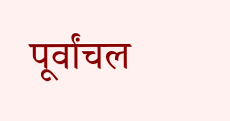पूर्वांचल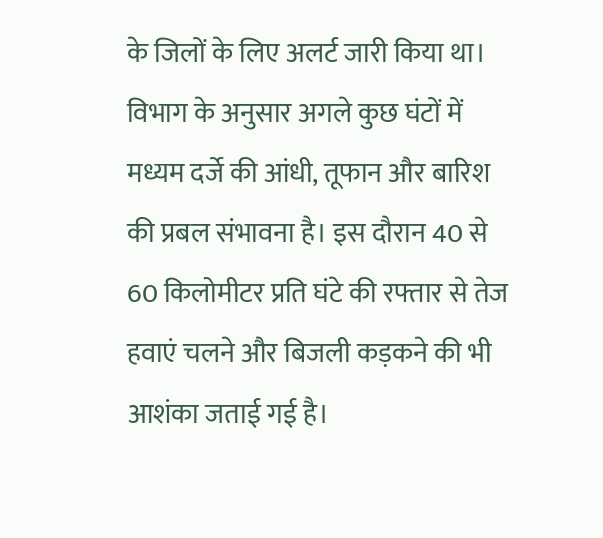के जिलों के लिए अलर्ट जारी किया था। विभाग के अनुसार अगले कुछ घंटों में मध्यम दर्जे की आंधी, तूफान और बारिश की प्रबल संभावना है। इस दौरान 40 से 60 किलोमीटर प्रति घंटे की रफ्तार से तेज हवाएं चलने और बिजली कड़कने की भी आशंका जताई गई है।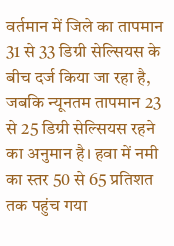वर्तमान में जिले का तापमान 31 से 33 डिग्री सेल्सियस के बीच दर्ज किया जा रहा है, जबकि न्यूनतम तापमान 23 से 25 डिग्री सेल्सियस रहने का अनुमान है। हवा में नमी का स्तर 50 से 65 प्रतिशत तक पहुंच गया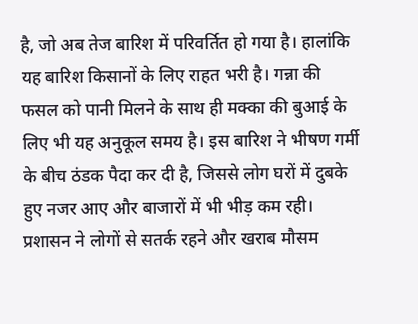है, जो अब तेज बारिश में परिवर्तित हो गया है। हालांकि यह बारिश किसानों के लिए राहत भरी है। गन्ना की फसल को पानी मिलने के साथ ही मक्का की बुआई के लिए भी यह अनुकूल समय है। इस बारिश ने भीषण गर्मी के बीच ठंडक पैदा कर दी है, जिससे लोग घरों में दुबके हुए नजर आए और बाजारों में भी भीड़ कम रही। प्रशासन ने लोगों से सतर्क रहने और खराब मौसम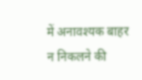में अनावश्यक बाहर न निकलने की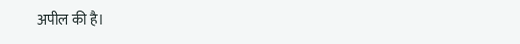अपील की है।